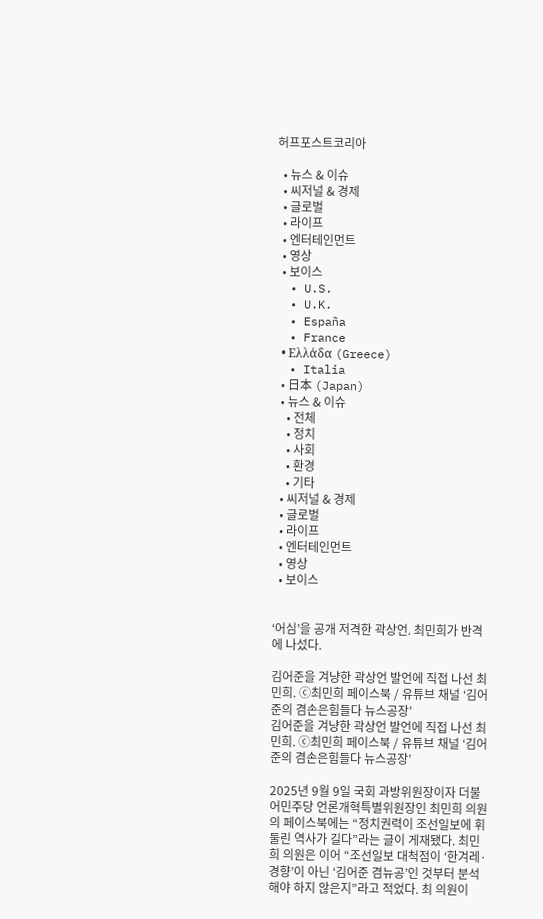허프포스트코리아

  • 뉴스 & 이슈
  • 씨저널 & 경제
  • 글로벌
  • 라이프
  • 엔터테인먼트
  • 영상
  • 보이스
  • U.S.
  • U.K.
  • España
  • France
  • Ελλάδα (Greece)
  • Italia
  • 日本 (Japan)
  • 뉴스 & 이슈
    • 전체
    • 정치
    • 사회
    • 환경
    • 기타
  • 씨저널 & 경제
  • 글로벌
  • 라이프
  • 엔터테인먼트
  • 영상
  • 보이스


‘어심’을 공개 저격한 곽상언. 최민희가 반격에 나섰다.

김어준을 겨냥한 곽상언 발언에 직접 나선 최민희. ⓒ최민희 페이스북 / 유튜브 채널 ‘김어준의 겸손은힘들다 뉴스공장’
김어준을 겨냥한 곽상언 발언에 직접 나선 최민희. ⓒ최민희 페이스북 / 유튜브 채널 ‘김어준의 겸손은힘들다 뉴스공장’

2025년 9월 9일 국회 과방위원장이자 더불어민주당 언론개혁특별위원장인 최민희 의원의 페이스북에는 “정치권력이 조선일보에 휘둘린 역사가 길다”라는 글이 게재됐다. 최민희 의원은 이어 “조선일보 대척점이 ‘한겨레·경향’이 아닌 ‘김어준 겸뉴공’인 것부터 분석해야 하지 않은지”라고 적었다. 최 의원이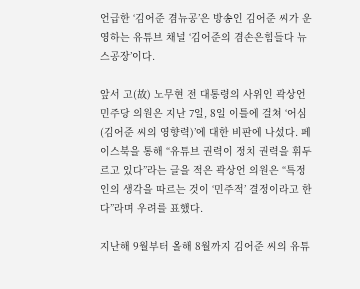언급한 ‘김어준 겸뉴공’은 방송인 김어준 씨가 운영하는 유튜브 채널 ‘김어준의 겸손은힘들다 뉴스공장’이다.

앞서 고(故) 노무현 전 대통령의 사위인 곽상언 민주당 의원은 지난 7일, 8일 이틀에 걸쳐 ‘어심(김어준 씨의 영향력)’에 대한 비판에 나섰다. 페이스북을 통해 “유튜브 권력이 정치 권력을 휘두르고 있다”라는 글을 적은 곽상언 의원은 “특정인의 생각을 따르는 것이 ‘민주적’ 결정이라고 한다”라며 우려를 표했다.

지난해 9월부터 올해 8월까지 김어준 씨의 유튜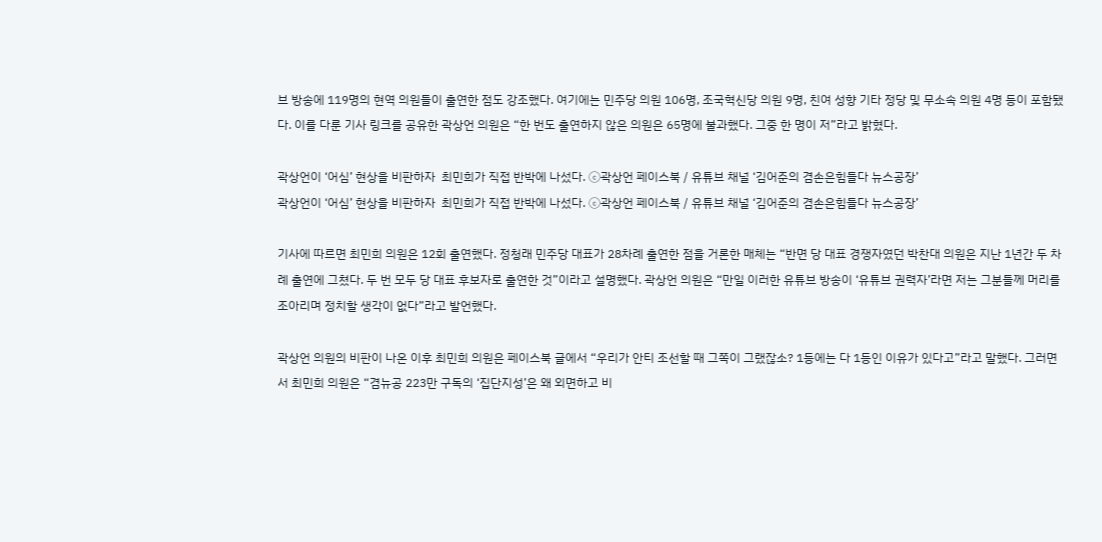브 방송에 119명의 현역 의원들이 출연한 점도 강조했다. 여기에는 민주당 의원 106명, 조국혁신당 의원 9명, 친여 성향 기타 정당 및 무소속 의원 4명 등이 포함됐다. 이를 다룬 기사 링크를 공유한 곽상언 의원은 “한 번도 출연하지 않은 의원은 65명에 불과했다. 그중 한 명이 저”라고 밝혔다.

곽상언이 ‘어심’ 현상을 비판하자  최민희가 직접 반박에 나섰다. ⓒ곽상언 페이스북 / 유튜브 채널 ‘김어준의 겸손은힘들다 뉴스공장’
곽상언이 ‘어심’ 현상을 비판하자  최민희가 직접 반박에 나섰다. ⓒ곽상언 페이스북 / 유튜브 채널 ‘김어준의 겸손은힘들다 뉴스공장’

기사에 따르면 최민희 의원은 12회 출연했다. 정청래 민주당 대표가 28차례 출연한 점을 거론한 매체는 “반면 당 대표 경쟁자였던 박찬대 의원은 지난 1년간 두 차례 출연에 그쳤다. 두 번 모두 당 대표 후보자로 출연한 것”이라고 설명했다. 곽상언 의원은 “만일 이러한 유튜브 방송이 ‘유튜브 권력자’라면 저는 그분들께 머리를 조아리며 정치할 생각이 없다”라고 발언했다.

곽상언 의원의 비판이 나온 이후 최민희 의원은 페이스북 글에서 “우리가 안티 조선할 때 그쪽이 그랬잖소? 1등에는 다 1등인 이유가 있다고”라고 말했다. 그러면서 최민희 의원은 “겸뉴공 223만 구독의 ‘집단지성’은 왜 외면하고 비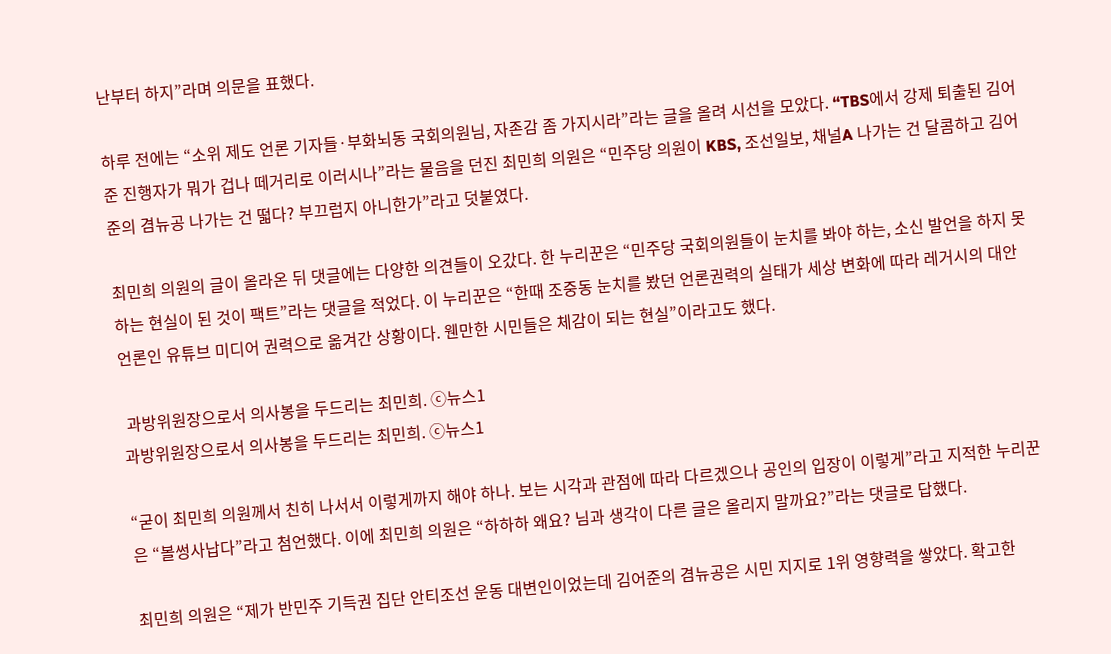난부터 하지”라며 의문을 표했다.

하루 전에는 “소위 제도 언론 기자들·부화뇌동 국회의원님, 자존감 좀 가지시라”라는 글을 올려 시선을 모았다. “TBS에서 강제 퇴출된 김어준 진행자가 뭐가 겁나 떼거리로 이러시나”라는 물음을 던진 최민희 의원은 “민주당 의원이 KBS, 조선일보, 채널A 나가는 건 달콤하고 김어준의 겸뉴공 나가는 건 떫다? 부끄럽지 아니한가”라고 덧붙였다.

최민희 의원의 글이 올라온 뒤 댓글에는 다양한 의견들이 오갔다. 한 누리꾼은 “민주당 국회의원들이 눈치를 봐야 하는, 소신 발언을 하지 못하는 현실이 된 것이 팩트”라는 댓글을 적었다. 이 누리꾼은 “한때 조중동 눈치를 봤던 언론권력의 실태가 세상 변화에 따라 레거시의 대안 언론인 유튜브 미디어 권력으로 옮겨간 상황이다. 웬만한 시민들은 체감이 되는 현실”이라고도 했다.

 과방위원장으로서 의사봉을 두드리는 최민희. ⓒ뉴스1
과방위원장으로서 의사봉을 두드리는 최민희. ⓒ뉴스1

“굳이 최민희 의원께서 친히 나서서 이렇게까지 해야 하나. 보는 시각과 관점에 따라 다르겠으나 공인의 입장이 이렇게”라고 지적한 누리꾼은 “볼썽사납다”라고 첨언했다. 이에 최민희 의원은 “하하하 왜요? 님과 생각이 다른 글은 올리지 말까요?”라는 댓글로 답했다.

최민희 의원은 “제가 반민주 기득권 집단 안티조선 운동 대변인이었는데 김어준의 겸뉴공은 시민 지지로 1위 영향력을 쌓았다. 확고한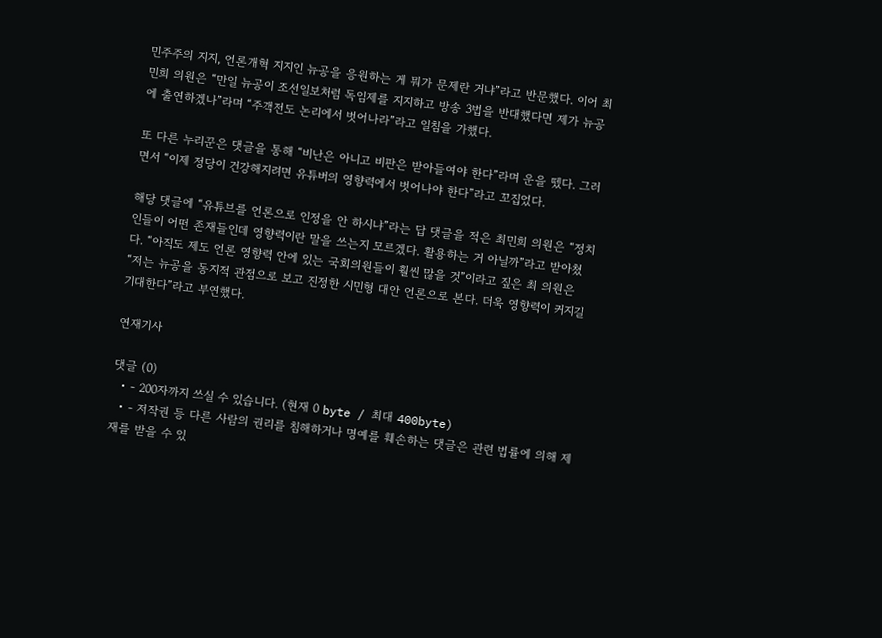민주주의 지지, 언론개혁 지지인 뉴공을 응원하는 게 뭐가 문제란 거냐”라고 반문했다. 이어 최민희 의원은 “만일 뉴공이 조선일보처럼 독임제를 지지하고 방송 3법을 반대했다면 제가 뉴공에 출연하겠나”라며 “주객전도 논리에서 벗어나라”라고 일침을 가했다.

또 다른 누리꾼은 댓글을 통해 “비난은 아니고 비판은 받아들여야 한다”라며 운을 뗐다. 그러면서 “이제 정당이 건강해지려면 유튜버의 영향력에서 벗어나야 한다”라고 꼬집었다.

해당 댓글에 “유튜브를 언론으로 인정을 안 하시냐”라는 답 댓글을 적은 최민희 의원은 “정치인들이 어떤 존재들인데 영향력이란 말을 쓰는지 모르겠다. 활용하는 거 아닐까”라고 받아쳤다. “아직도 제도 언론 영향력 안에 있는 국회의원들이 훨씬 많을 것”이라고 짚은 최 의원은 “저는 뉴공을 동지적 관점으로 보고 진정한 시민형 대안 언론으로 본다. 더욱 영향력이 커지길 기대한다”라고 부연했다.

연재기사

댓글 (0)
  • - 200자까지 쓰실 수 있습니다. (현재 0 byte / 최대 400byte)
  • - 저작권 등 다른 사람의 권리를 침해하거나 명예를 훼손하는 댓글은 관련 법률에 의해 제재를 받을 수 있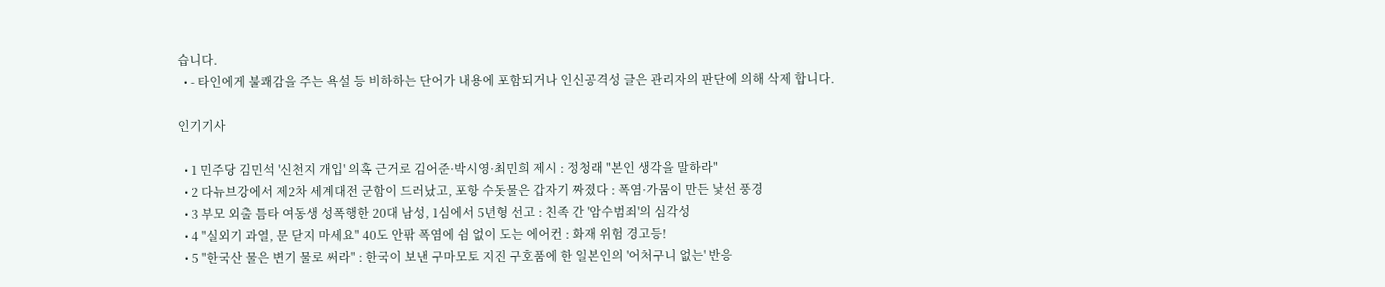습니다.
  • - 타인에게 불쾌감을 주는 욕설 등 비하하는 단어가 내용에 포함되거나 인신공격성 글은 관리자의 판단에 의해 삭제 합니다.

인기기사

  • 1 민주당 김민석 '신천지 개입' 의혹 근거로 김어준·박시영·최민희 제시 : 정청래 "본인 생각을 말하라"
  • 2 다뉴브강에서 제2차 세계대전 군함이 드러났고, 포항 수돗물은 갑자기 짜졌다 : 폭염·가뭄이 만든 낯선 풍경
  • 3 부모 외출 틈타 여동생 성폭행한 20대 남성, 1심에서 5년형 선고 : 친족 간 '암수범죄'의 심각성
  • 4 "실외기 과열, 문 닫지 마세요" 40도 안팎 폭염에 쉼 없이 도는 에어컨 : 화재 위험 경고등!
  • 5 "한국산 물은 변기 물로 써라" : 한국이 보낸 구마모토 지진 구호품에 한 일본인의 '어처구니 없는' 반응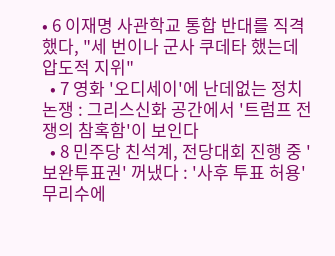• 6 이재명 사관학교 통합 반대를 직격했다, "세 번이나 군사 쿠데타 했는데 압도적 지위"
  • 7 영화 '오디세이'에 난데없는 정치논쟁 : 그리스신화 공간에서 '트럼프 전쟁의 참혹함'이 보인다
  • 8 민주당 친석계, 전당대회 진행 중 '보완투표권' 꺼냈다 : '사후 투표 허용' 무리수에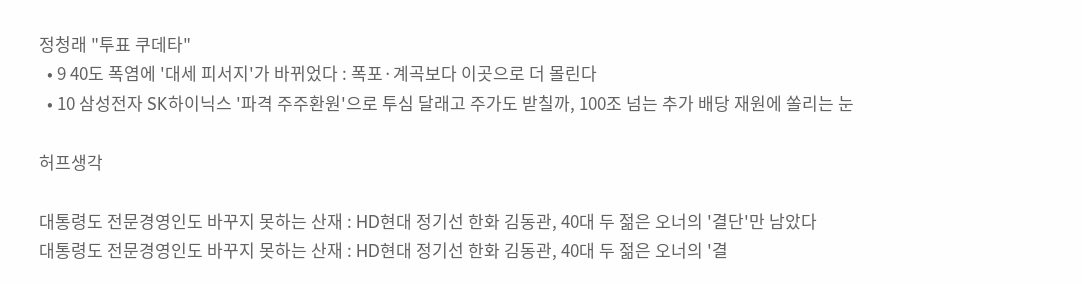정청래 "투표 쿠데타"
  • 9 40도 폭염에 '대세 피서지'가 바뀌었다 : 폭포·계곡보다 이곳으로 더 몰린다
  • 10 삼성전자 SK하이닉스 '파격 주주환원'으로 투심 달래고 주가도 받칠까, 100조 넘는 추가 배당 재원에 쏠리는 눈

허프생각

대통령도 전문경영인도 바꾸지 못하는 산재 : HD현대 정기선 한화 김동관, 40대 두 젊은 오너의 '결단'만 남았다
대통령도 전문경영인도 바꾸지 못하는 산재 : HD현대 정기선 한화 김동관, 40대 두 젊은 오너의 '결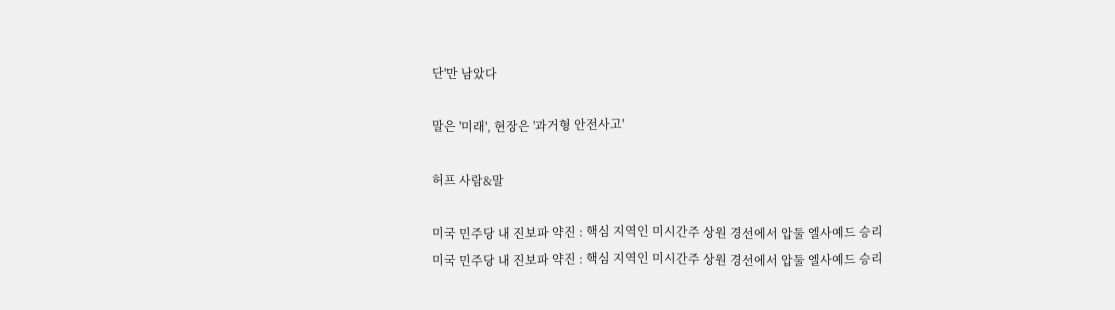단'만 남았다

말은 '미래', 현장은 '과거형 안전사고'

허프 사람&말

미국 민주당 내 진보파 약진 : 핵심 지역인 미시간주 상원 경선에서 압둘 엘사예드 승리
미국 민주당 내 진보파 약진 : 핵심 지역인 미시간주 상원 경선에서 압둘 엘사예드 승리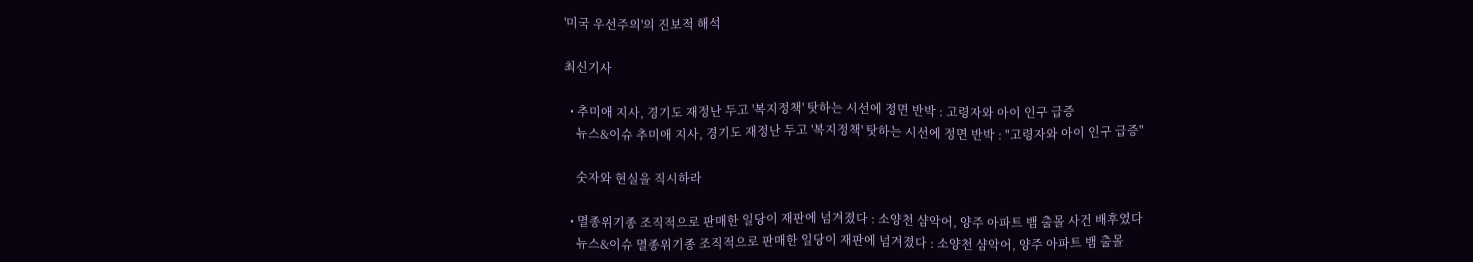'미국 우선주의'의 진보적 해석

최신기사

  • 추미애 지사, 경기도 재정난 두고 '복지정책' 탓하는 시선에 정면 반박 : 고령자와 아이 인구 급증
    뉴스&이슈 추미애 지사, 경기도 재정난 두고 '복지정책' 탓하는 시선에 정면 반박 : "고령자와 아이 인구 급증"

    숫자와 현실을 직시하라

  • 멸종위기종 조직적으로 판매한 일당이 재판에 넘겨졌다 : 소양천 샴악어, 양주 아파트 뱀 출몰 사건 배후였다
    뉴스&이슈 멸종위기종 조직적으로 판매한 일당이 재판에 넘겨졌다 : 소양천 샴악어, 양주 아파트 뱀 출몰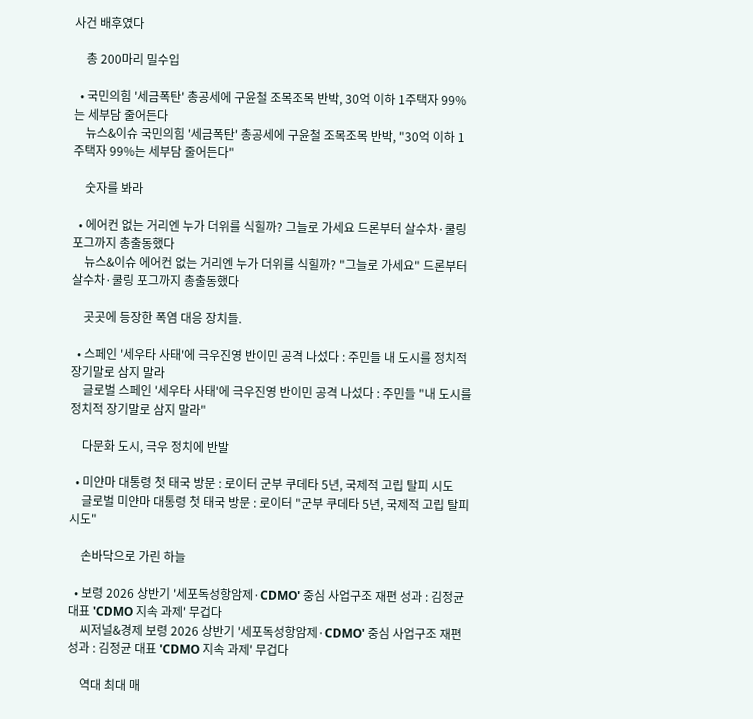사건 배후였다

    총 200마리 밀수입

  • 국민의힘 '세금폭탄' 총공세에 구윤철 조목조목 반박, 30억 이하 1주택자 99%는 세부담 줄어든다
    뉴스&이슈 국민의힘 '세금폭탄' 총공세에 구윤철 조목조목 반박, "30억 이하 1주택자 99%는 세부담 줄어든다"

    숫자를 봐라

  • 에어컨 없는 거리엔 누가 더위를 식힐까? 그늘로 가세요 드론부터 살수차·쿨링 포그까지 총출동했다
    뉴스&이슈 에어컨 없는 거리엔 누가 더위를 식힐까? "그늘로 가세요" 드론부터 살수차·쿨링 포그까지 총출동했다

    곳곳에 등장한 폭염 대응 장치들.

  • 스페인 '세우타 사태'에 극우진영 반이민 공격 나섰다 : 주민들 내 도시를 정치적 장기말로 삼지 말라
    글로벌 스페인 '세우타 사태'에 극우진영 반이민 공격 나섰다 : 주민들 "내 도시를 정치적 장기말로 삼지 말라"

    다문화 도시, 극우 정치에 반발

  • 미얀마 대통령 첫 태국 방문 : 로이터 군부 쿠데타 5년, 국제적 고립 탈피 시도
    글로벌 미얀마 대통령 첫 태국 방문 : 로이터 "군부 쿠데타 5년, 국제적 고립 탈피 시도"

    손바닥으로 가린 하늘

  • 보령 2026 상반기 '세포독성항암제·CDMO' 중심 사업구조 재편 성과 : 김정균 대표 'CDMO 지속 과제' 무겁다
    씨저널&경제 보령 2026 상반기 '세포독성항암제·CDMO' 중심 사업구조 재편 성과 : 김정균 대표 'CDMO 지속 과제' 무겁다

    역대 최대 매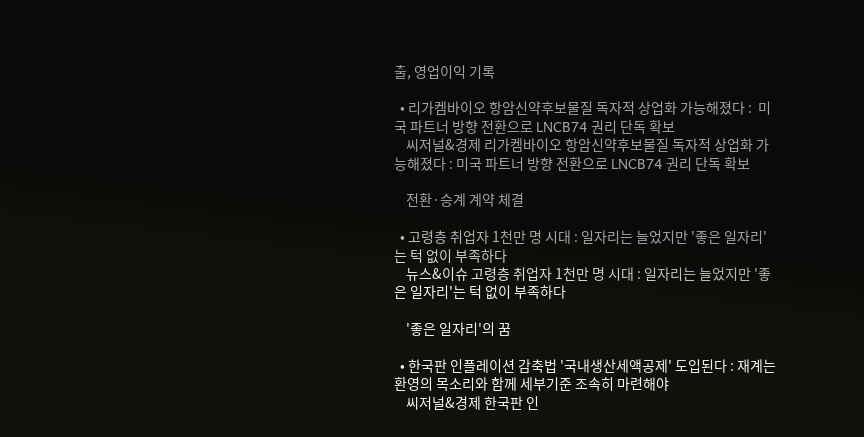출, 영업이익 기록

  • 리가켐바이오 항암신약후보물질 독자적 상업화 가능해졌다 :  미국 파트너 방향 전환으로 LNCB74 권리 단독 확보
    씨저널&경제 리가켐바이오 항암신약후보물질 독자적 상업화 가능해졌다 : 미국 파트너 방향 전환으로 LNCB74 권리 단독 확보

    전환·승계 계약 체결

  • 고령층 취업자 1천만 명 시대 : 일자리는 늘었지만 '좋은 일자리'는 턱 없이 부족하다
    뉴스&이슈 고령층 취업자 1천만 명 시대 : 일자리는 늘었지만 '좋은 일자리'는 턱 없이 부족하다

    '좋은 일자리'의 꿈

  • 한국판 인플레이션 감축법 '국내생산세액공제' 도입된다 : 재계는 환영의 목소리와 함께 세부기준 조속히 마련해야
    씨저널&경제 한국판 인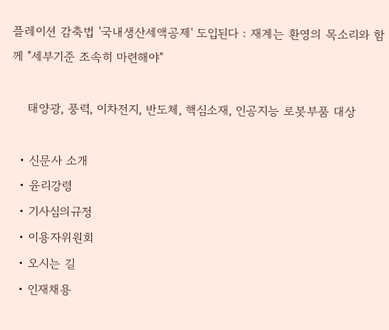플레이션 감축법 '국내생산세액공제' 도입된다 : 재계는 환영의 목소리와 함께 "세부기준 조속히 마련해야"

    태양광, 풍력, 이차전지, 반도체, 핵심소재, 인공지능 로봇부품 대상

  • 신문사 소개
  • 윤리강령
  • 기사심의규정
  • 이용자위원회
  • 오시는 길
  • 인재채용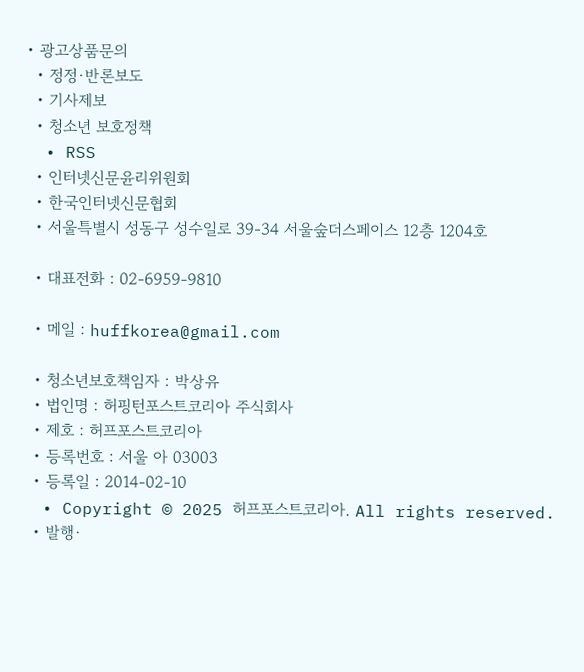• 광고상품문의
  • 정정·반론보도
  • 기사제보
  • 청소년 보호정책
  • RSS
  • 인터넷신문윤리위원회
  • 한국인터넷신문협회
  • 서울특별시 성동구 성수일로 39-34 서울숲더스페이스 12층 1204호

  • 대표전화 : 02-6959-9810

  • 메일 : huffkorea@gmail.com

  • 청소년보호책임자 : 박상유
  • 법인명 : 허핑턴포스트코리아 주식회사
  • 제호 : 허프포스트코리아
  • 등록번호 : 서울 아 03003
  • 등록일 : 2014-02-10
  • Copyright © 2025 허프포스트코리아. All rights reserved.
  • 발행·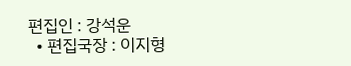편집인 : 강석운
  • 편집국장 : 이지형